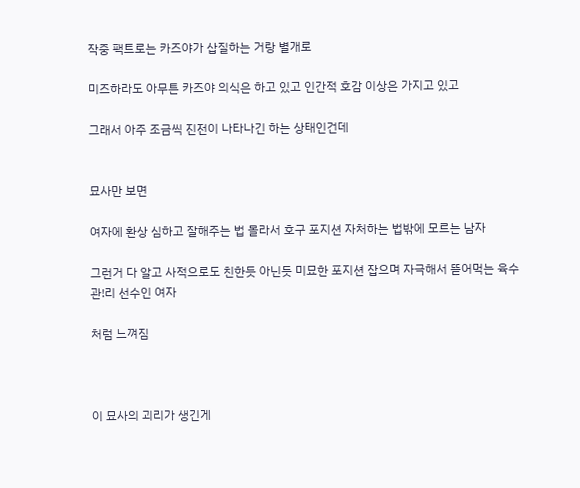작중 팩트로는 카즈야가 삽질하는 거랑 별개로

미즈하라도 아무튼 카즈야 의식은 하고 있고 인간적 호감 이상은 가지고 있고

그래서 아주 조금씩 진전이 나타나긴 하는 상태인건데


묘사만 보면

여자에 환상 심하고 잘해주는 법 몰라서 호구 포지션 자처하는 법밖에 모르는 남자

그런거 다 알고 사적으로도 친한듯 아닌듯 미묘한 포지션 잡으며 자극해서 뜯어먹는 육수관!리 선수인 여자

처럼 느껴짐



이 묘사의 괴리가 생긴게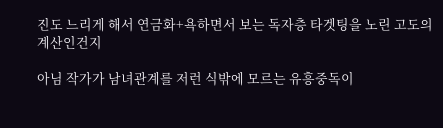진도 느리게 해서 연금화+욕하면서 보는 독자층 타겟팅을 노린 고도의 계산인건지

아님 작가가 남녀관계를 저런 식밖에 모르는 유흥중독이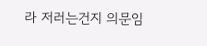라 저러는건지 의문임